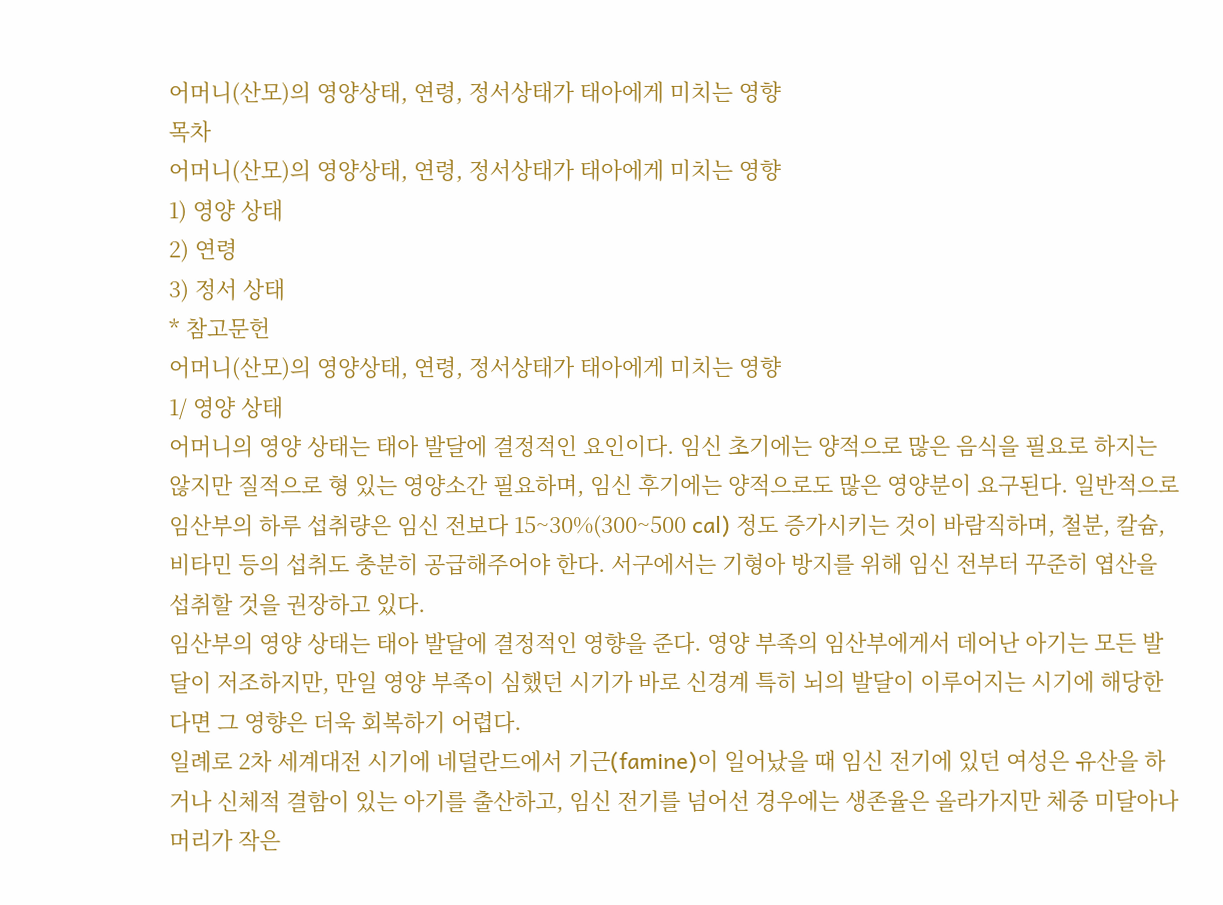어머니(산모)의 영양상태, 연령, 정서상태가 태아에게 미치는 영향
목차
어머니(산모)의 영양상태, 연령, 정서상태가 태아에게 미치는 영향
1) 영양 상태
2) 연령
3) 정서 상태
* 참고문헌
어머니(산모)의 영양상태, 연령, 정서상태가 태아에게 미치는 영향
1/ 영양 상태
어머니의 영양 상태는 태아 발달에 결정적인 요인이다. 임신 초기에는 양적으로 많은 음식을 필요로 하지는 않지만 질적으로 형 있는 영양소간 필요하며, 임신 후기에는 양적으로도 많은 영양분이 요구된다. 일반적으로 임산부의 하루 섭취량은 임신 전보다 15~30%(300~500 cal) 정도 증가시키는 것이 바람직하며, 철분, 칼슘, 비타민 등의 섭취도 충분히 공급해주어야 한다. 서구에서는 기형아 방지를 위해 임신 전부터 꾸준히 엽산을 섭취할 것을 권장하고 있다.
임산부의 영양 상태는 태아 발달에 결정적인 영향을 준다. 영양 부족의 임산부에게서 데어난 아기는 모든 발달이 저조하지만, 만일 영양 부족이 심했던 시기가 바로 신경계 특히 뇌의 발달이 이루어지는 시기에 해당한다면 그 영향은 더욱 회복하기 어렵다.
일례로 2차 세계대전 시기에 네덜란드에서 기근(famine)이 일어났을 때 임신 전기에 있던 여성은 유산을 하거나 신체적 결함이 있는 아기를 출산하고, 임신 전기를 넘어선 경우에는 생존율은 올라가지만 체중 미달아나 머리가 작은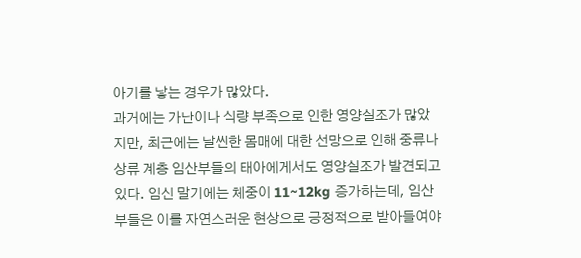아기를 낳는 경우가 많았다.
과거에는 가난이나 식량 부족으로 인한 영양실조가 많았지만, 최근에는 날씬한 몸매에 대한 선망으로 인해 중류나 상류 계층 임산부들의 태아에게서도 영양실조가 발견되고 있다. 임신 말기에는 체중이 11~12kg 증가하는데, 임산부들은 이를 자연스러운 현상으로 긍정적으로 받아들여야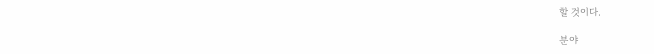할 것이다.

분야